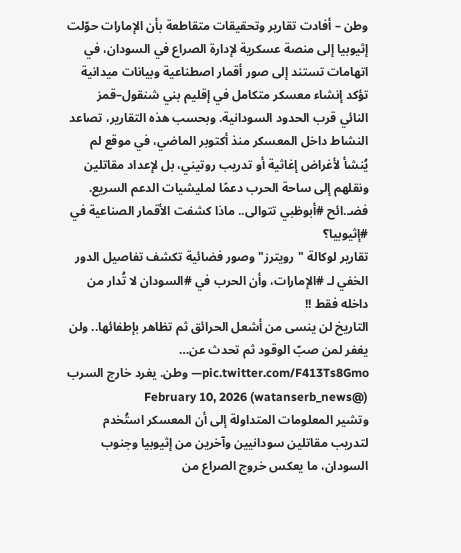وطن – أفادت تقارير وتحقيقات متقاطعة بأن الإمارات حوّلت إثيوبيا إلى منصة عسكرية لإدارة الصراع في السودان، في اتهامات تستند إلى صور أقمار اصطناعية وبيانات ميدانية تؤكد إنشاء معسكر متكامل في إقليم بني شنقول–قمز النائي قرب الحدود السودانية. وبحسب هذه التقارير، تصاعد النشاط داخل المعسكر منذ أكتوبر الماضي، في موقع لم يُنشأ لأغراض إغاثية أو تدريب روتيني، بل لإعداد مقاتلين ونقلهم إلى ساحة الحرب دعمًا لمليشيات الدعم السريع.
فضـ.ائح #أبوظبي تتوالى.. ماذا كشفت الأقمار الصناعية في #إثيوبيا؟
تقارير لوكالة "رويترز" وصور فضائية تكشف تفاصيل الدور الخفي لـ #الإمارات، وأن الحرب في #السودان لا تُدار من داخله فقط !!
التاريخ لن ينسى من أشعل الحرائق ثم تظاهر بإطفائها.. ولن يغفر لمن صبّ الوقود ثم تحدث عن… pic.twitter.com/F413Ts8Gmo— وطن. يغرد خارج السرب (@watanserb_news) February 10, 2026
وتشير المعلومات المتداولة إلى أن المعسكر استُخدم لتدريب مقاتلين سودانيين وآخرين من إثيوبيا وجنوب السودان، ما يعكس خروج الصراع من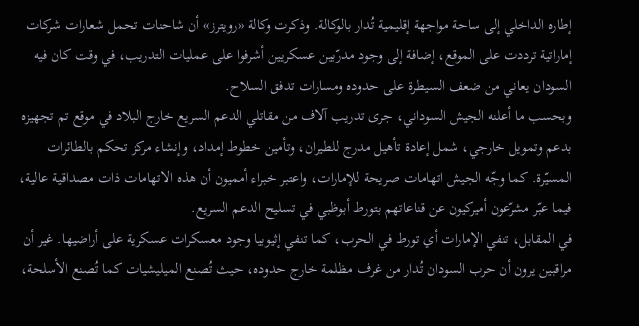إطاره الداخلي إلى ساحة مواجهة إقليمية تُدار بالوكالة. وذكرت وكالة «رويترز» أن شاحنات تحمل شعارات شركات إماراتية ترددت على الموقع، إضافة إلى وجود مدرّبين عسكريين أشرفوا على عمليات التدريب، في وقت كان فيه السودان يعاني من ضعف السيطرة على حدوده ومسارات تدفق السلاح.
وبحسب ما أعلنه الجيش السوداني، جرى تدريب آلاف من مقاتلي الدعم السريع خارج البلاد في موقع تم تجهيزه بدعم وتمويل خارجي، شمل إعادة تأهيل مدرج للطيران، وتأمين خطوط إمداد، وإنشاء مركز تحكم بالطائرات المسيّرة. كما وجّه الجيش اتهامات صريحة للإمارات، واعتبر خبراء أمميون أن هذه الاتهامات ذات مصداقية عالية، فيما عبّر مشرّعون أميركيون عن قناعاتهم بتورط أبوظبي في تسليح الدعم السريع.
في المقابل، تنفي الإمارات أي تورط في الحرب، كما تنفي إثيوبيا وجود معسكرات عسكرية على أراضيها. غير أن مراقبين يرون أن حرب السودان تُدار من غرف مظلمة خارج حدوده، حيث تُصنع الميليشيات كما تُصنع الأسلحة،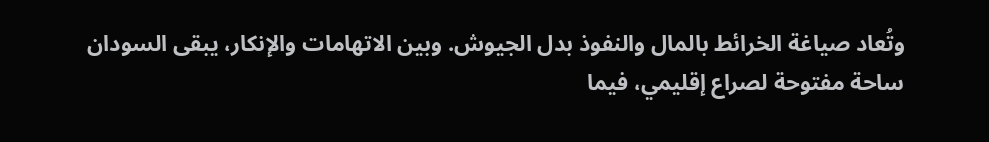وتُعاد صياغة الخرائط بالمال والنفوذ بدل الجيوش. وبين الاتهامات والإنكار، يبقى السودان ساحة مفتوحة لصراع إقليمي، فيما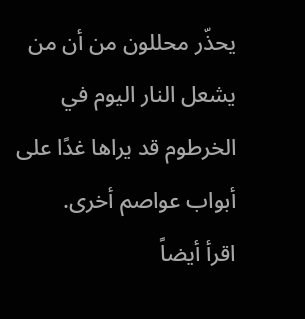يحذّر محللون من أن من يشعل النار اليوم في الخرطوم قد يراها غدًا على أبواب عواصم أخرى.
اقرأ أيضاً